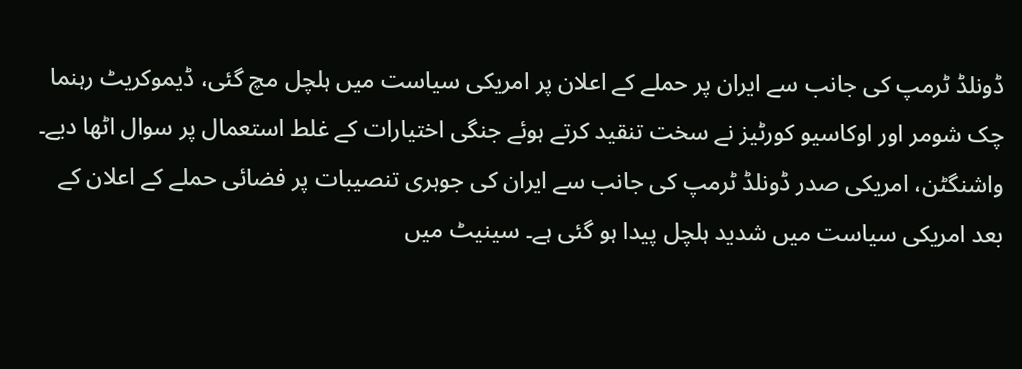ڈونلڈ ٹرمپ کی جانب سے ایران پر حملے کے اعلان پر امریکی سیاست میں ہلچل مچ گئی، ڈیموکریٹ رہنما چک شومر اور اوکاسیو کورٹیز نے سخت تنقید کرتے ہوئے جنگی اختیارات کے غلط استعمال پر سوال اٹھا دیے۔
واشنگٹن، امریکی صدر ڈونلڈ ٹرمپ کی جانب سے ایران کی جوہری تنصیبات پر فضائی حملے کے اعلان کے بعد امریکی سیاست میں شدید ہلچل پیدا ہو گئی ہے۔ سینیٹ میں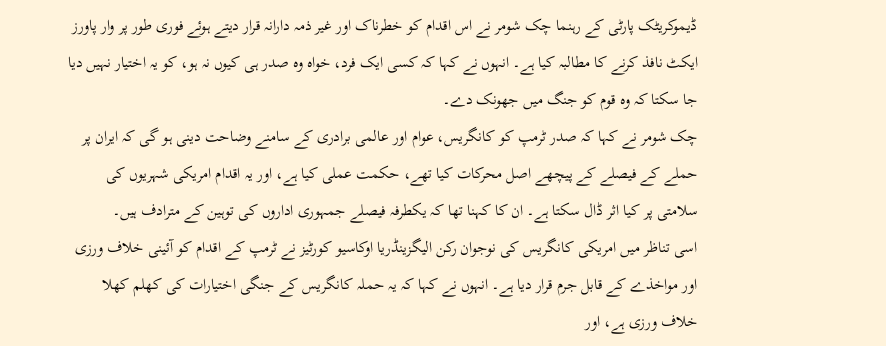ڈیموکریٹک پارٹی کے رہنما چک شومر نے اس اقدام کو خطرناک اور غیر ذمہ دارانہ قرار دیتے ہوئے فوری طور پر وار پاورز ایکٹ نافذ کرنے کا مطالبہ کیا ہے۔ انہوں نے کہا کہ کسی ایک فرد، خواہ وہ صدر ہی کیوں نہ ہو، کو یہ اختیار نہیں دیا جا سکتا کہ وہ قوم کو جنگ میں جھونک دے۔
چک شومر نے کہا کہ صدر ٹرمپ کو کانگریس، عوام اور عالمی برادری کے سامنے وضاحت دینی ہو گی کہ ایران پر حملے کے فیصلے کے پیچھے اصل محرکات کیا تھے، حکمت عملی کیا ہے، اور یہ اقدام امریکی شہریوں کی سلامتی پر کیا اثر ڈال سکتا ہے۔ ان کا کہنا تھا کہ یکطرفہ فیصلے جمہوری اداروں کی توہین کے مترادف ہیں۔
اسی تناظر میں امریکی کانگریس کی نوجوان رکن الیگزینڈریا اوکاسیو کورٹیز نے ٹرمپ کے اقدام کو آئینی خلاف ورزی اور مواخذے کے قابل جرم قرار دیا ہے۔ انہوں نے کہا کہ یہ حملہ کانگریس کے جنگی اختیارات کی کھلم کھلا خلاف ورزی ہے، اور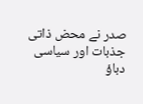صدر نے محض ذاتی جذبات اور سیاسی دباؤ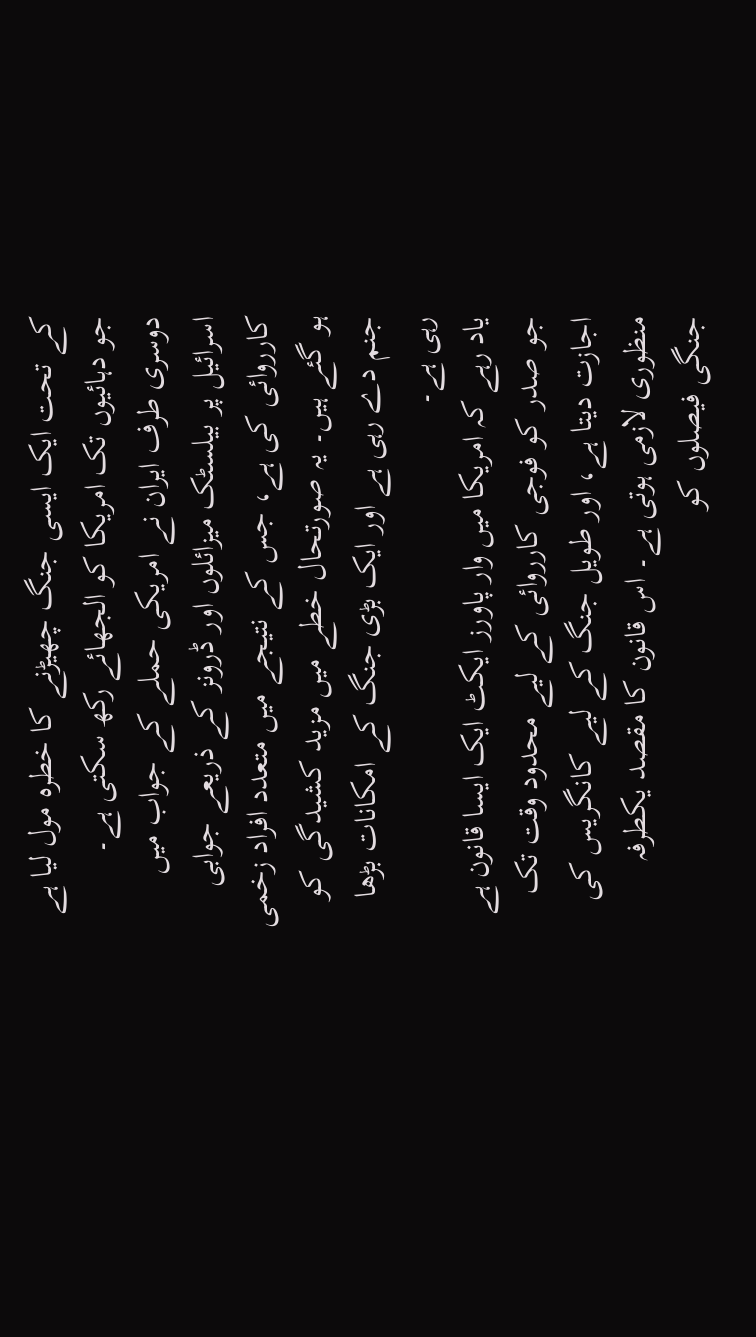کے تحت ایک ایسی جنگ چھیڑنے کا خطرہ مول لیا ہے جو دہائیوں تک امریکا کو الجھائے رکھ سکتی ہے۔
دوسری طرف ایران نے امریکی حملے کے جواب میں اسرائیل پر بیلسٹک میزائلوں اور ڈرونز کے ذریعے جوابی کارروائی کی ہے، جس کے نتیجے میں متعدد افراد زخمی ہو گئے ہیں۔ یہ صورتحال خطے میں مزید کشیدگی کو جنم دے رہی ہے اور ایک بڑی جنگ کے امکانات بڑھا رہی ہے۔
یاد رہے کہ امریکا میں وار پاورز ایکٹ ایک ایسا قانون ہے جو صدر کو فوجی کارروائی کے لیے محدود وقت تک اجازت دیتا ہے، اور طویل جنگ کے لیے کانگریس کی منظوری لازمی ہوتی ہے۔ اس قانون کا مقصد یکطرفہ جنگی فیصلوں کو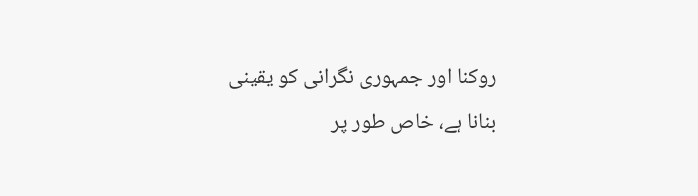روکنا اور جمہوری نگرانی کو یقینی بنانا ہے، خاص طور پر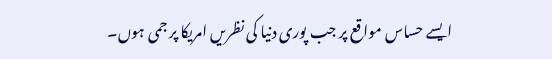ایسے حساس مواقع پر جب پوری دنیا کی نظریں امریکا پر جمی ہوں۔